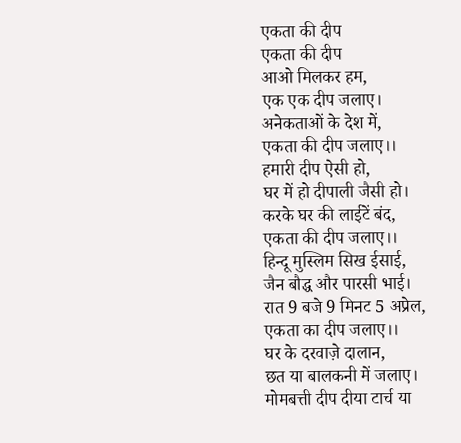एकता की दीप
एकता की दीप
आओ मिलकर हम,
एक एक दीप जलाए।
अनेकताओं के देश में,
एकता की दीप जलाए।।
हमारी दीप ऐसी हो,
घर में हो दीपाली जैसी हो।
करके घर की लाईटें बंद,
एकता की दीप जलाए।।
हिन्दू मुस्लिम सिख ईसाई,
जैन बौद्ध और पारसी भाई।
रात 9 बजे 9 मिनट 5 अप्रेल,
एकता का दीप जलाए।।
घर के दरवाज़े दालान,
छत या बालकनी में जलाए।
मोमबत्ती दीप दीया टार्च या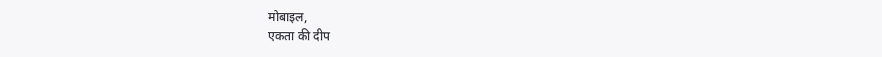मोबाइल,
एकता की दीप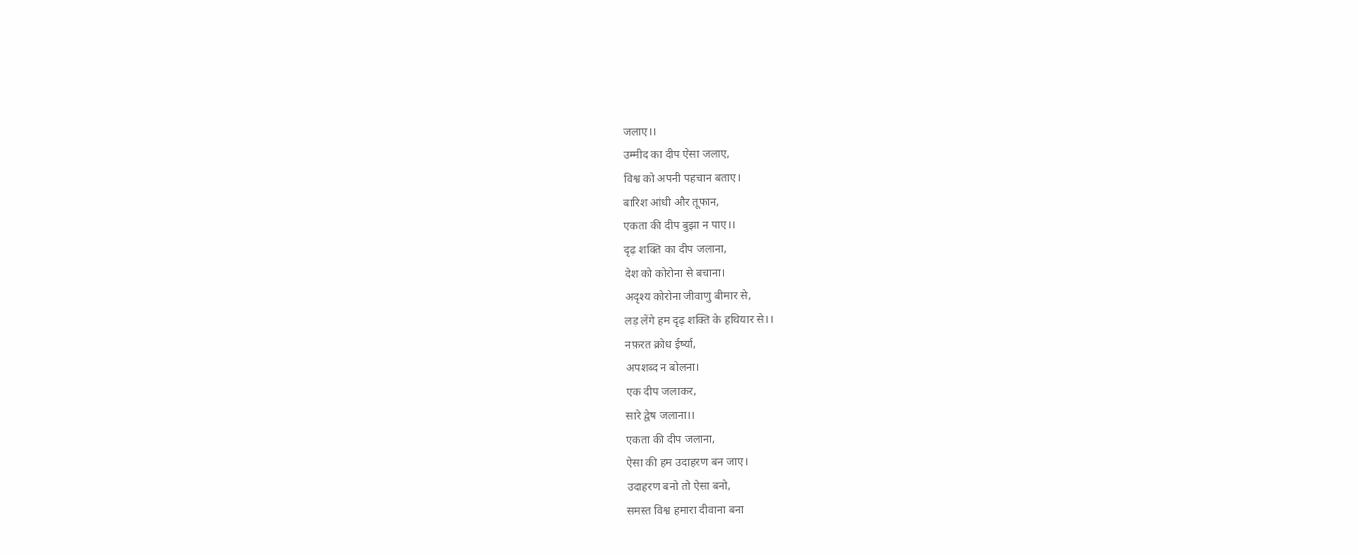जलाए।।
उम्मीद का दीप ऐसा जलाए,
विश्व को अपनी पहचान बताए।
बारिश आंधी और तूफान,
एकता की दीप बुझा न पाए।।
दृढ़ शक्ति का दीप जलाना,
देश को कोरोना से बचाना।
अदृश्य कोरोना जीवाणु बीमार से,
लड़ लेंगे हम दृढ़ शक्ति के हथियार से।।
नफ़रत क्रोध ईर्ष्या,
अपशब्द न बोलना।
एक दीप जलाकर,
सारे द्वेष जलाना।।
एकता की दीप जलाना,
ऐसा की हम उदाहरण बन जाए।
उदाहरण बनो तो ऐसा बनो,
समस्त विश्व हमारा दीवाना बना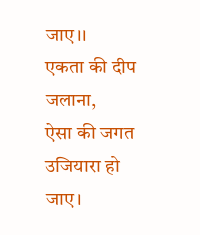जाए।।
एकता की दीप जलाना,
ऐसा की जगत उजियारा हो जाए।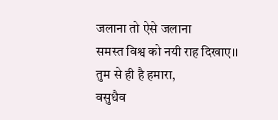जलाना तो ऐसे जलाना
समस्त विश्व को नयी राह दिखाए।।
तुम से ही है हमारा,
वसुधैव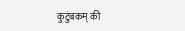कुटुंबकम् की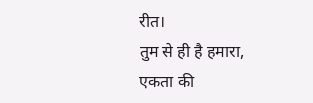रीत।
तुम से ही है हमारा,
एकता की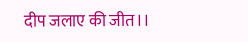दीप जलाए की जीत।।